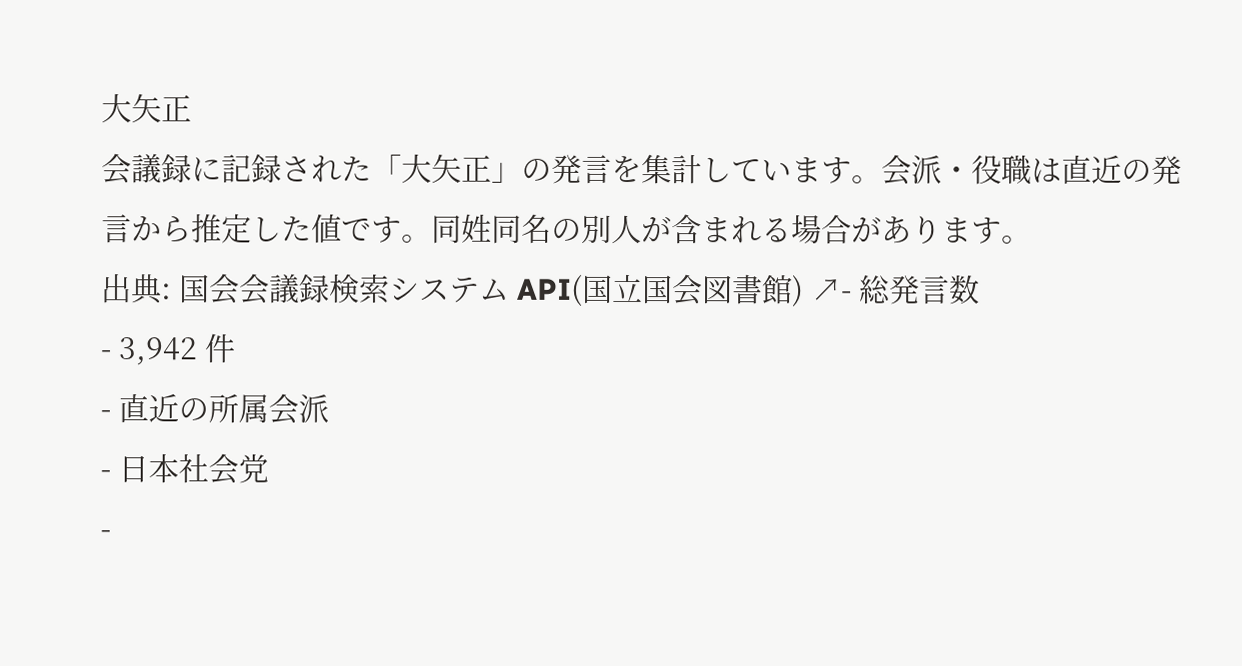大矢正
会議録に記録された「大矢正」の発言を集計しています。会派・役職は直近の発言から推定した値です。同姓同名の別人が含まれる場合があります。
出典: 国会会議録検索システム API(国立国会図書館) ↗- 総発言数
- 3,942 件
- 直近の所属会派
- 日本社会党
-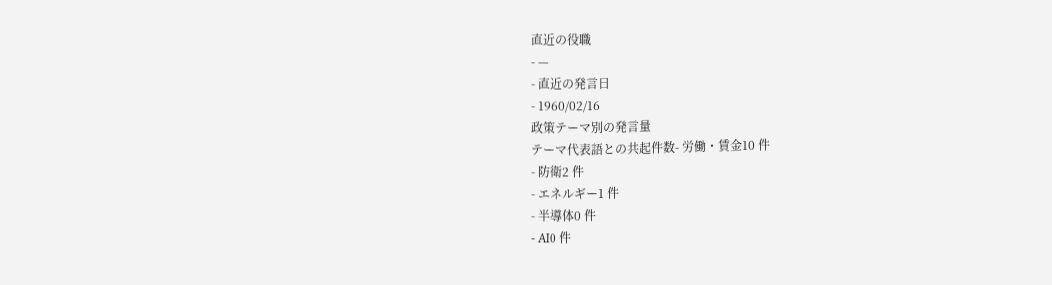直近の役職
- —
- 直近の発言日
- 1960/02/16
政策テーマ別の発言量
テーマ代表語との共起件数- 労働・賃金10 件
- 防衛2 件
- エネルギー1 件
- 半導体0 件
- AI0 件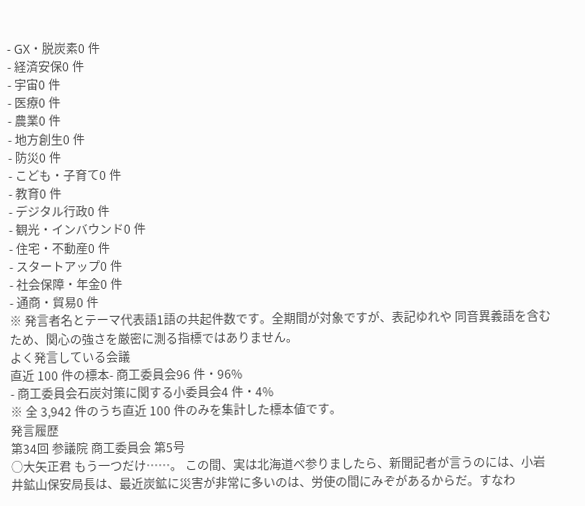- GX・脱炭素0 件
- 経済安保0 件
- 宇宙0 件
- 医療0 件
- 農業0 件
- 地方創生0 件
- 防災0 件
- こども・子育て0 件
- 教育0 件
- デジタル行政0 件
- 観光・インバウンド0 件
- 住宅・不動産0 件
- スタートアップ0 件
- 社会保障・年金0 件
- 通商・貿易0 件
※ 発言者名とテーマ代表語1語の共起件数です。全期間が対象ですが、表記ゆれや 同音異義語を含むため、関心の強さを厳密に測る指標ではありません。
よく発言している会議
直近 100 件の標本- 商工委員会96 件・96%
- 商工委員会石炭対策に関する小委員会4 件・4%
※ 全 3,942 件のうち直近 100 件のみを集計した標本値です。
発言履歴
第34回 参議院 商工委員会 第5号
○大矢正君 もう一つだけ……。 この間、実は北海道べ参りましたら、新聞記者が言うのには、小岩井鉱山保安局長は、最近炭鉱に災害が非常に多いのは、労使の間にみぞがあるからだ。すなわ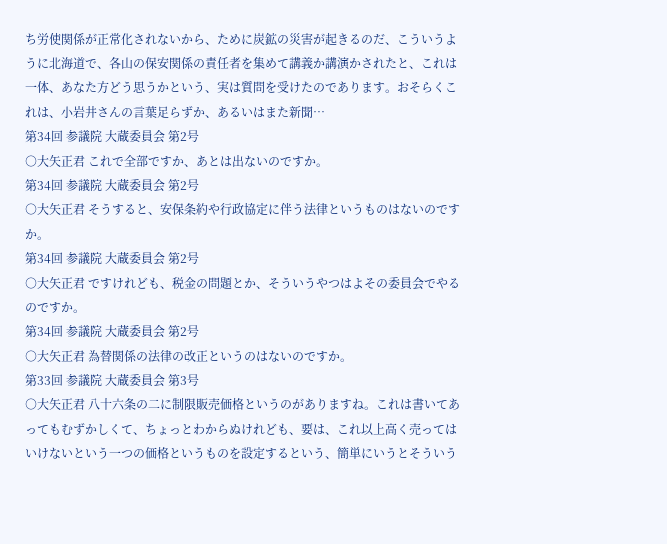ち労使関係が正常化されないから、ために炭鉱の災害が起きるのだ、こういうように北海道で、各山の保安関係の責任者を集めて講義か講演かされたと、これは一体、あなた方どう思うかという、実は質問を受けたのであります。おそらくこれは、小岩井さんの言葉足らずか、あるいはまた新聞…
第34回 参議院 大蔵委員会 第2号
○大矢正君 これで全部ですか、あとは出ないのですか。
第34回 参議院 大蔵委員会 第2号
○大矢正君 そうすると、安保条約や行政協定に伴う法律というものはないのですか。
第34回 参議院 大蔵委員会 第2号
○大矢正君 ですけれども、税金の問題とか、そういうやつはよその委員会でやるのですか。
第34回 参議院 大蔵委員会 第2号
○大矢正君 為替関係の法律の改正というのはないのですか。
第33回 参議院 大蔵委員会 第3号
○大矢正君 八十六条の二に制限販売価格というのがありますね。これは書いてあってもむずかしくて、ちょっとわからぬけれども、要は、これ以上高く売ってはいけないという一つの価格というものを設定するという、簡単にいうとそういう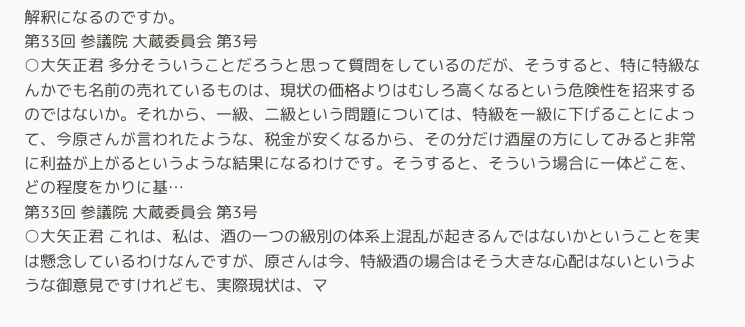解釈になるのですか。
第33回 参議院 大蔵委員会 第3号
○大矢正君 多分そういうことだろうと思って質問をしているのだが、そうすると、特に特級なんかでも名前の売れているものは、現状の価格よりはむしろ高くなるという危険性を招来するのではないか。それから、一級、二級という問題については、特級を一級に下げることによって、今原さんが言われたような、税金が安くなるから、その分だけ酒屋の方にしてみると非常に利益が上がるというような結果になるわけです。そうすると、そういう場合に一体どこを、どの程度をかりに基…
第33回 参議院 大蔵委員会 第3号
○大矢正君 これは、私は、酒の一つの級別の体系上混乱が起きるんではないかということを実は懸念しているわけなんですが、原さんは今、特級酒の場合はそう大きな心配はないというような御意見ですけれども、実際現状は、マ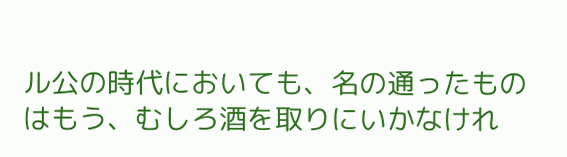ル公の時代においても、名の通ったものはもう、むしろ酒を取りにいかなけれ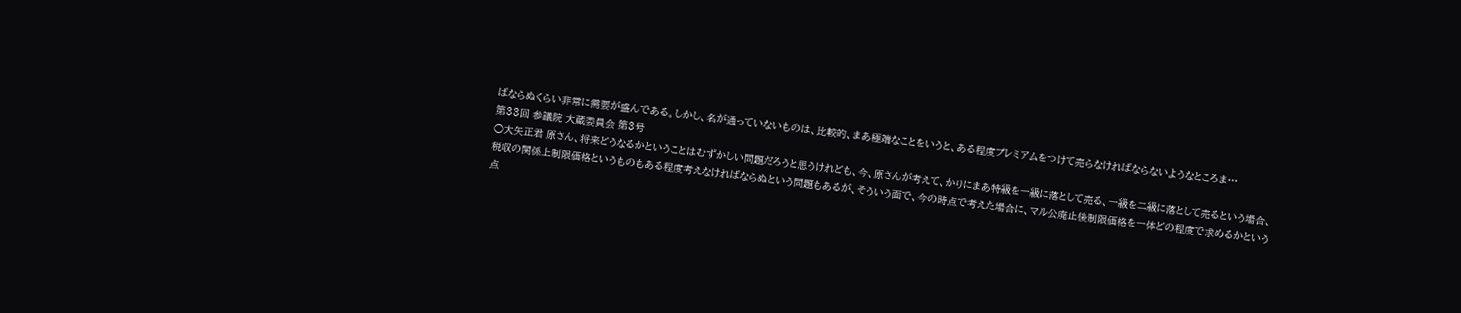ばならぬくらい非常に需要が盛んである。しかし、名が通っていないものは、比較的、まあ極端なことをいうと、ある程度プレミアムをつけて売らなければならないようなところま…
第33回 参議院 大蔵委員会 第3号
○大矢正君 原さん、将来どうなるかということはむずかしい問題だろうと思うけれども、今、原さんが考えて、かりにまあ特級を一級に落として売る、一級を二級に落として売るという場合、税収の関係上制限価格というものもある程度考えなければならぬという問題もあるが、そういう面で、今の時点で考えた場合に、マル公廃止後制限価格を一体どの程度で求めるかという点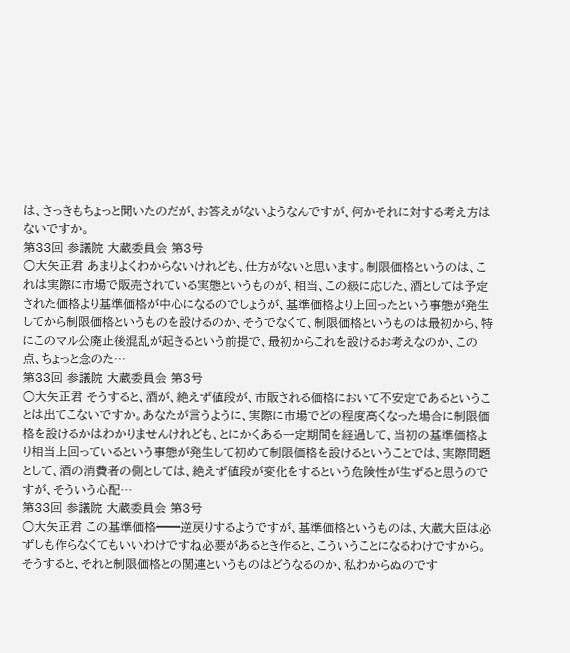は、さっきもちょっと聞いたのだが、お答えがないようなんですが、何かそれに対する考え方はないですか。
第33回 参議院 大蔵委員会 第3号
○大矢正君 あまりよくわからないけれども、仕方がないと思います。制限価格というのは、これは実際に市場で販売されている実態というものが、相当、この級に応じた、酒としては予定された価格より基準価格が中心になるのでしょうが、基準価格より上回ったという事態が発生してから制限価格というものを設けるのか、そうでなくて、制限価格というものは最初から、特にこのマル公廃止後混乱が起きるという前提で、最初からこれを設けるお考えなのか、この点、ちょっと念のた…
第33回 参議院 大蔵委員会 第3号
○大矢正君 そうすると、酒が、絶えず値段が、市販される価格において不安定であるということは出てこないですか。あなたが言うように、実際に市場でどの程度高くなった場合に制限価格を設けるかはわかりませんけれども、とにかくある一定期間を経過して、当初の基準価格より相当上回っているという事態が発生して初めて制限価格を設けるということでは、実際問題として、酒の消費者の側としては、絶えず値段が変化をするという危険性が生ずると思うのですが、そういう心配…
第33回 参議院 大蔵委員会 第3号
○大矢正君 この基準価格━━逆戻りするようですが、基準価格というものは、大蔵大臣は必ずしも作らなくてもいいわけですね必要があるとき作ると、こういうことになるわけですから。そうすると、それと制限価格との関連というものはどうなるのか、私わからぬのです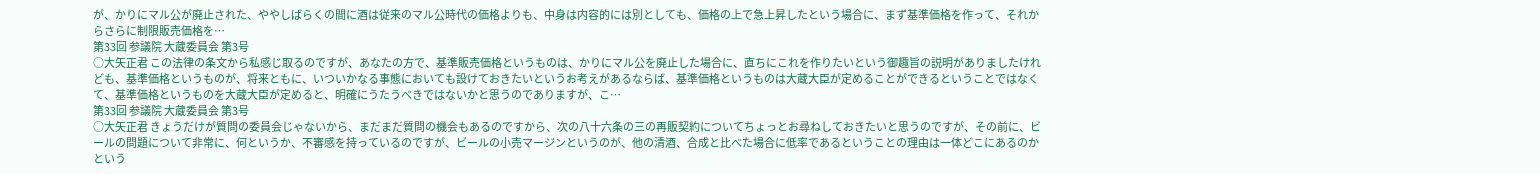が、かりにマル公が廃止された、ややしばらくの間に酒は従来のマル公時代の価格よりも、中身は内容的には別としても、価格の上で急上昇したという場合に、まず基準価格を作って、それからさらに制限販売価格を…
第33回 参議院 大蔵委員会 第3号
○大矢正君 この法律の条文から私感じ取るのですが、あなたの方で、基準販売価格というものは、かりにマル公を廃止した場合に、直ちにこれを作りたいという御趣旨の説明がありましたけれども、基準価格というものが、将来ともに、いついかなる事態においても設けておきたいというお考えがあるならば、基準価格というものは大蔵大臣が定めることができるということではなくて、基準価格というものを大蔵大臣が定めると、明確にうたうべきではないかと思うのでありますが、こ…
第33回 参議院 大蔵委員会 第3号
○大矢正君 きょうだけが質問の委員会じゃないから、まだまだ質問の機会もあるのですから、次の八十六条の三の再販契約についてちょっとお尋ねしておきたいと思うのですが、その前に、ビールの問題について非常に、何というか、不審感を持っているのですが、ビールの小売マージンというのが、他の清酒、合成と比べた場合に低率であるということの理由は一体どこにあるのかという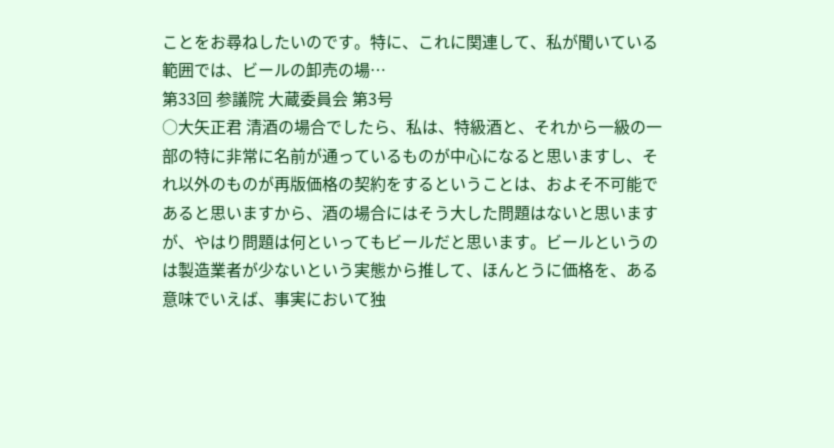ことをお尋ねしたいのです。特に、これに関連して、私が聞いている範囲では、ビールの卸売の場…
第33回 参議院 大蔵委員会 第3号
○大矢正君 清酒の場合でしたら、私は、特級酒と、それから一級の一部の特に非常に名前が通っているものが中心になると思いますし、それ以外のものが再版価格の契約をするということは、およそ不可能であると思いますから、酒の場合にはそう大した問題はないと思いますが、やはり問題は何といってもビールだと思います。ビールというのは製造業者が少ないという実態から推して、ほんとうに価格を、ある意味でいえば、事実において独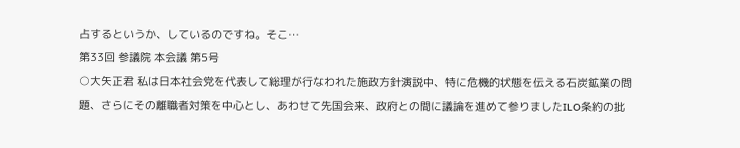占するというか、しているのですね。そこ…
第33回 参議院 本会議 第5号
○大矢正君 私は日本社会党を代表して総理が行なわれた施政方針演説中、特に危機的状態を伝える石炭鉱業の問題、さらにその離職者対策を中心とし、あわせて先国会来、政府との間に議論を進めて参りましたILO条約の批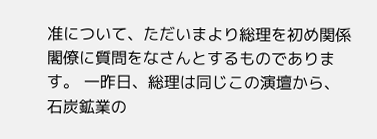准について、ただいまより総理を初め関係閣僚に質問をなさんとするものであります。 一昨日、総理は同じこの演壇から、石炭鉱業の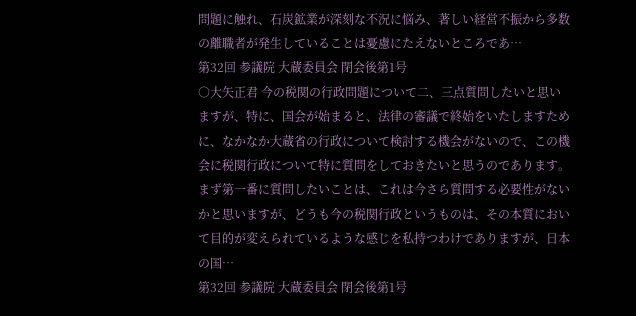問題に触れ、石炭鉱業が深刻な不況に悩み、著しい経営不振から多数の離職者が発生していることは憂慮にたえないところであ…
第32回 参議院 大蔵委員会 閉会後第1号
○大矢正君 今の税関の行政問題について二、三点質問したいと思いますが、特に、国会が始まると、法律の審議で終始をいたしますために、なかなか大蔵省の行政について検討する機会がないので、この機会に税関行政について特に質問をしておきたいと思うのであります。 まず第一番に質問したいことは、これは今さら質問する必要性がないかと思いますが、どうも今の税関行政というものは、その本質において目的が変えられているような感じを私持つわけでありますが、日本の国…
第32回 参議院 大蔵委員会 閉会後第1号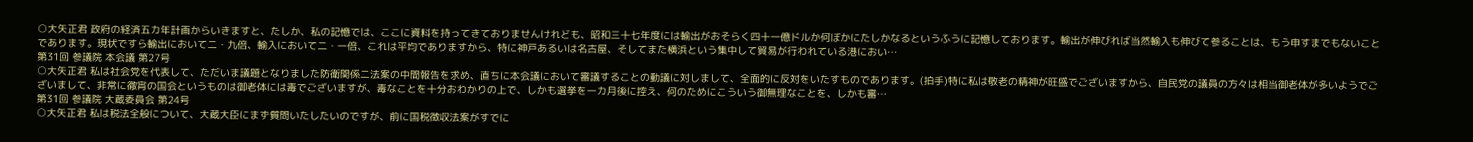○大矢正君 政府の経済五カ年計画からいきますと、たしか、私の記憶では、ここに資料を持ってきておりませんけれども、昭和三十七年度には輸出がおそらく四十一億ドルか何ぼかにたしかなるというふうに記憶しております。輸出が伸びれば当然輸入も伸びて参ることは、もう申すまでもないことであります。現状ですら輸出において二・九倍、輸入において二・一倍、これは平均でありますから、特に神戸あるいは名古屋、そしてまた横浜という集中して貿易が行われている港におい…
第31回 参議院 本会議 第27号
○大矢正君 私は社会党を代表して、ただいま議題となりました防衛関係二法案の中間報告を求め、直ちに本会議において審議することの動議に対しまして、全面的に反対をいたすものであります。(拍手)特に私は敬老の精神が旺盛でございますから、自民党の議員の方々は相当御老体が多いようでございまして、非常に徹宵の国会というものは御老体には毒でございますが、毒なことを十分おわかりの上で、しかも選挙を一カ月後に控え、何のためにこういう御無理なことを、しかも審…
第31回 参議院 大蔵委員会 第24号
○大矢正君 私は税法全般について、大蔵大臣にまず質問いたしたいのですが、前に国税徴収法案がすでに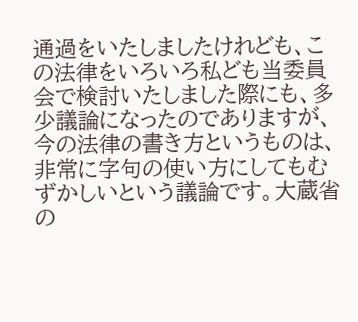通過をいたしましたけれども、この法律をいろいろ私ども当委員会で検討いたしました際にも、多少議論になったのでありますが、今の法律の書き方というものは、非常に字句の使い方にしてもむずかしいという議論です。大蔵省の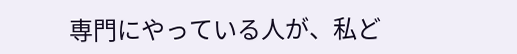専門にやっている人が、私ど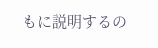もに説明するの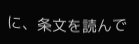に、条文を読んで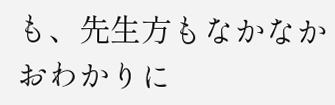も、先生方もなかなかおわかりに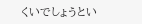くいでしょうとい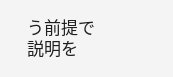う前提で説明を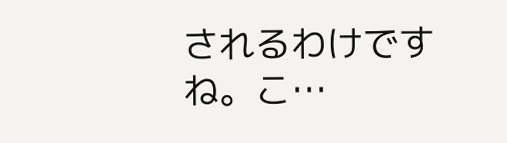されるわけですね。こ…